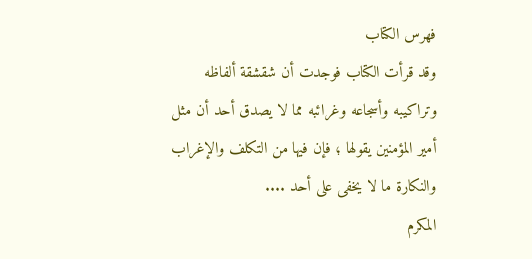فهرس الكتاب
وقد قرأت الكتاب فوجدت أن شقشقة ألفاظه وتراكيبه وأسجاعه وغرائبه مما لا يصدق أحد أن مثل أمير المؤمنين يقولها ؛ فإن فيها من التكلف والإغراب والنكارة ما لا يخفى على أحد ....
المكرم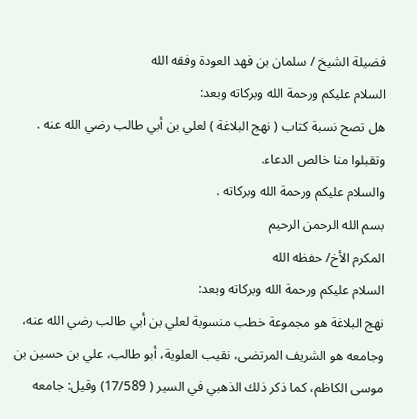فضيلة الشيخ / سلمان بن فهد العودة وفقه الله
السلام عليكم ورحمة الله وبركاته وبعد:
هل تصح نسبة كتاب ( نهج البلاغة ) لعلي بن أبي طالب رضي الله عنه .
وتقبلوا منا خالص الدعاء.
والسلام عليكم ورحمة الله وبركاته .
بسم الله الرحمن الرحيم
المكرم الأخ/ حفظه الله
السلام عليكم ورحمة الله وبركاته وبعد:
نهج البلاغة هو مجموعة خطب منسوبة لعلي بن أبي طالب رضي الله عنه، وجامعه هو الشريف المرتضى، نقيب العلوية، أبو طالب، علي بن حسين بن موسى الكاظم، كما ذكر ذلك الذهبي في السير ( 17/589) وقيل: جامعه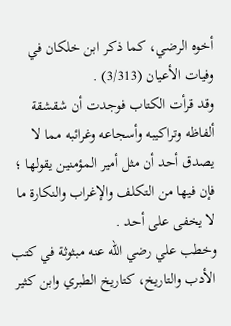أخوه الرضي، كما ذكر ابن خلكان في وفيات الأعيان (3/313) .
وقد قرأت الكتاب فوجدت أن شقشقة ألفاظه وتراكيبه وأسجاعه وغرائبه مما لا يصدق أحد أن مثل أمير المؤمنين يقولها ؛ فإن فيها من التكلف والإغراب والنكارة ما لا يخفى على أحد .
وخطب علي رضي الله عنه مبثوثة في كتب الأدب والتاريخ، كتاريخ الطبري وابن كثير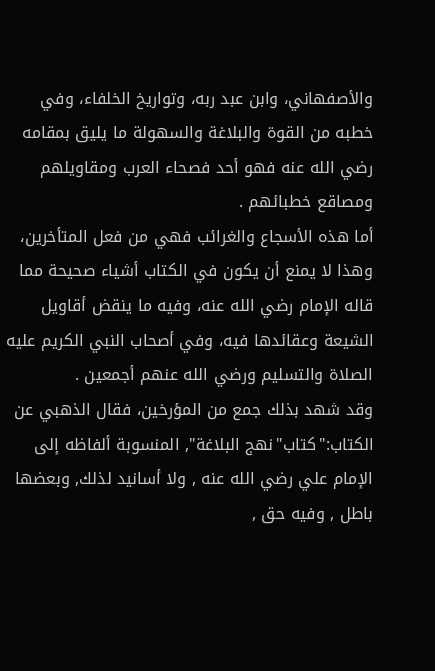والأصفهاني، وابن عبد ربه، وتواريخ الخلفاء، وفي خطبه من القوة والبلاغة والسهولة ما يليق بمقامه رضي الله عنه فهو أحد فصحاء العرب ومقاويلهم ومصاقع خطبائهم .
أما هذه الأسجاع والغرائب فهي من فعل المتأخرين، وهذا لا يمنع أن يكون في الكتاب أشياء صحيحة مما قاله الإمام رضي الله عنه، وفيه ما ينقض أقاويل الشيعة وعقائدها فيه، وفي أصحاب النبي الكريم عليه الصلاة والتسليم ورضي الله عنهم أجمعين .
وقد شهد بذلك جمع من المؤرخين، فقال الذهبي عن الكتاب:"كتاب"نهج البلاغة", المنسوبة ألفاظه إلى الإمام علي رضي الله عنه , ولا أسانيد لذلك, وبعضها باطل , وفيه حق ,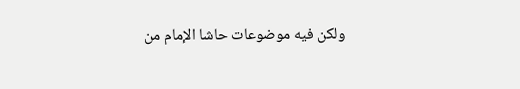ولكن فيه موضوعات حاشا الإمام من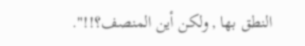النطق بها , ولكن أين المنصف؟!!".